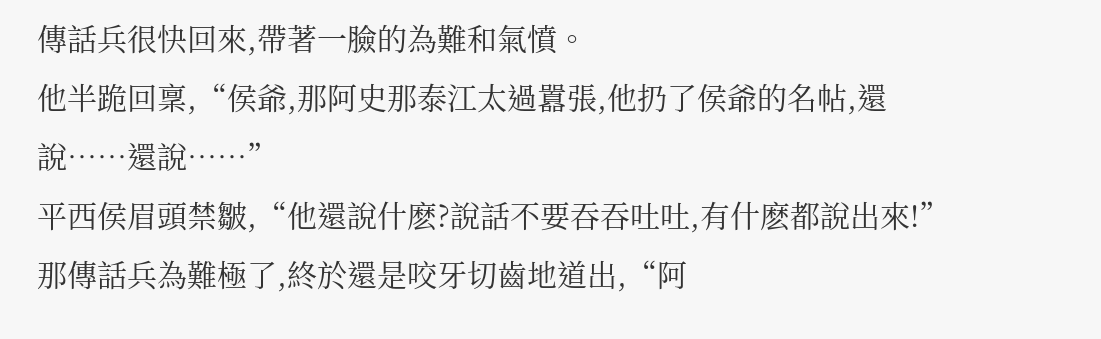傳話兵很快回來,帶著一臉的為難和氣憤。
他半跪回稟,“侯爺,那阿史那泰江太過囂張,他扔了侯爺的名帖,還說……還說……”
平西侯眉頭禁皺,“他還說什麽?說話不要吞吞吐吐,有什麽都說出來!”
那傳話兵為難極了,終於還是咬牙切齒地道出,“阿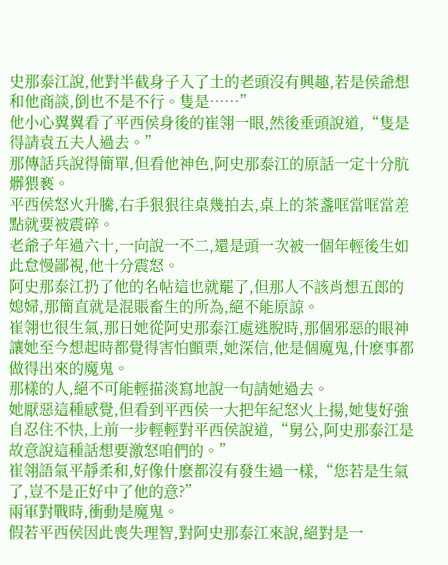史那泰江說,他對半截身子入了土的老頭沒有興趣,若是侯爺想和他商談,倒也不是不行。隻是……”
他小心翼翼看了平西侯身後的崔翎一眼,然後垂頭說道,“隻是得請袁五夫人過去。”
那傳話兵說得簡單,但看他神色,阿史那泰江的原話一定十分肮髒猥褻。
平西侯怒火升騰,右手狠狠往桌幾拍去,桌上的茶盞哐當哐當差點就要被震碎。
老爺子年過六十,一向說一不二,還是頭一次被一個年輕後生如此怠慢鄙視,他十分震怒。
阿史那泰江扔了他的名帖這也就罷了,但那人不該肖想五郎的媳婦,那簡直就是混賬畜生的所為,絕不能原諒。
崔翎也很生氣,那日她從阿史那泰江處逃脫時,那個邪惡的眼神讓她至今想起時都覺得害怕顫栗,她深信,他是個魔鬼,什麽事都做得出來的魔鬼。
那樣的人,絕不可能輕描淡寫地說一句請她過去。
她厭惡這種感覺,但看到平西侯一大把年紀怒火上揚,她隻好強自忍住不快,上前一步輕輕對平西侯說道,“舅公,阿史那泰江是故意說這種話想要激怒咱們的。”
崔翎語氣平靜柔和,好像什麽都沒有發生過一樣,“您若是生氣了,豈不是正好中了他的意?”
兩軍對戰時,衝動是魔鬼。
假若平西侯因此喪失理智,對阿史那泰江來說,絕對是一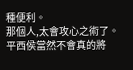種便利。
那個人,太會攻心之術了。
平西侯當然不會真的將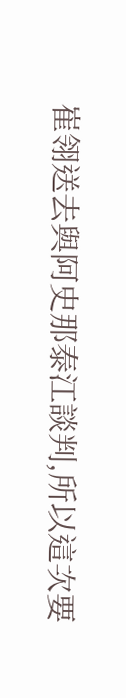崔翎送去與阿史那泰江談判,所以這次要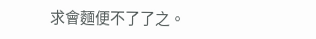求會麵便不了了之。